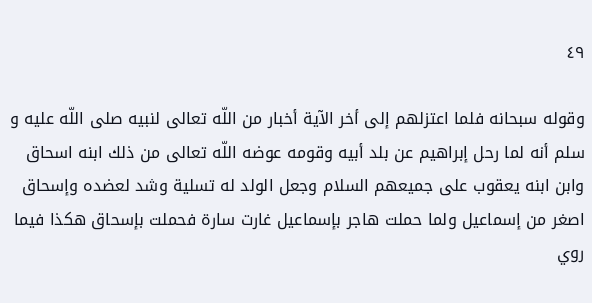٤٩

وقوله سبحانه فلما اعتزلهم إلى أخر الآية أخبار من اللّه تعالى لنبيه صلى اللّه عليه و سلم أنه لما رحل إبراهيم عن بلد أبيه وقومه عوضه اللّه تعالى من ذلك ابنه اسحاق وابن ابنه يعقوب على جميعهم السلام وجعل الولد له تسلية وشد لعضده وإسحاق اصغر من إسماعيل ولما حملت هاجر بإسماعيل غارت سارة فحملت بإسحاق هكذا فيما روي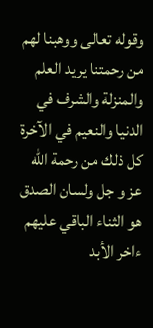وقوله تعالى ووهبنا لهم من رحمتنا يريد العلم والمنزلة والشرف في الدنيا والنعيم في الآخرة كل ذلك من رحمة اللّه عز و جل ولسان الصدق هو الثناء الباقي عليهم ءاخر الأبد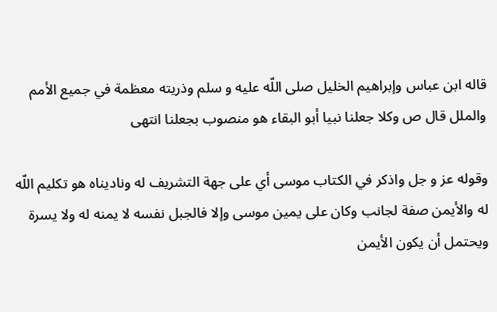قاله ابن عباس وإبراهيم الخليل صلى اللّه عليه و سلم وذريته معظمة في جميع الأمم والملل قال ص وكلا جعلنا نبيا أبو البقاء هو منصوب بجعلنا انتهى

وقوله عز و جل واذكر في الكتاب موسى أي على جهة التشريف له وناديناه هو تكليم اللّه له والأيمن صفة لجانب وكان على يمين موسى وإلا فالجبل نفسه لا يمنه له ولا يسرة ويحتمل أن يكون الأيمن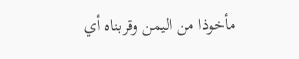مأخوذا من اليمن وقربناه أي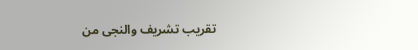تقريب تشريف والنجى من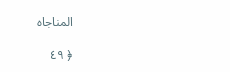المناجاه

﴿ ٤٩